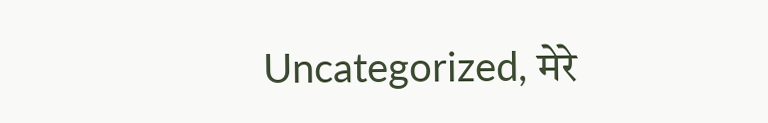Uncategorized, मेरे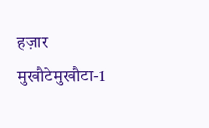हज़ार मुखौटेमुखौटा-1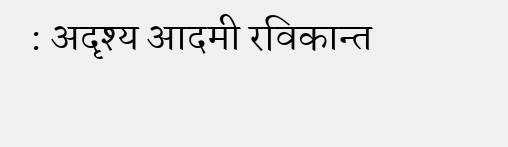: अदृश्य आदमी रविकान्त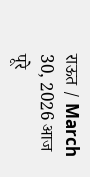राऊत / March 30, 2026 आज पूरे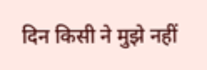दिन किसी ने मुझे नहीं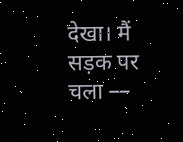देखा। मैं सड़क पर चला —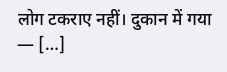लोग टकराए नहीं। दुकान में गया — […]